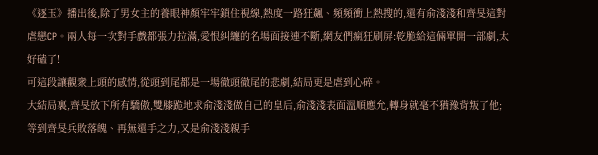《逐玉》播出後,除了男女主的養眼神顏牢牢鎖住視線,熱度一路狂飆、頻頻衝上熱搜的,還有俞淺淺和齊旻這對虐戀CP。兩人每一次對手戲都張力拉滿,愛恨糾纏的名場面接連不斷,網友們瘋狂刷屏:乾脆給這倆單開一部劇,太好磕了!
可這段讓觀衆上頭的感情,從頭到尾都是一場徹頭徹尾的悲劇,結局更是虐到心碎。
大結局裏,齊旻放下所有驕傲,雙膝跪地求俞淺淺做自己的皇后,俞淺淺表面溫順應允,轉身就毫不猶豫背叛了他;等到齊旻兵敗落魄、再無還手之力,又是俞淺淺親手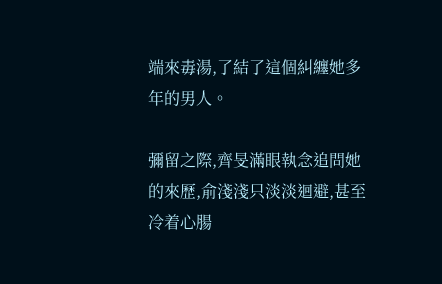端來毒湯,了結了這個糾纏她多年的男人。

彌留之際,齊旻滿眼執念追問她的來歷,俞淺淺只淡淡迴避,甚至冷着心腸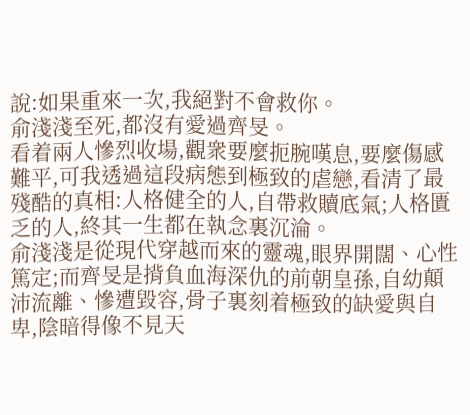說:如果重來一次,我絕對不會救你。
俞淺淺至死,都沒有愛過齊旻。
看着兩人慘烈收場,觀衆要麼扼腕嘆息,要麼傷感難平,可我透過這段病態到極致的虐戀,看清了最殘酷的真相:人格健全的人,自帶救贖底氣;人格匱乏的人,終其一生都在執念裏沉淪。
俞淺淺是從現代穿越而來的靈魂,眼界開闊、心性篤定;而齊旻是揹負血海深仇的前朝皇孫,自幼顛沛流離、慘遭毀容,骨子裏刻着極致的缺愛與自卑,陰暗得像不見天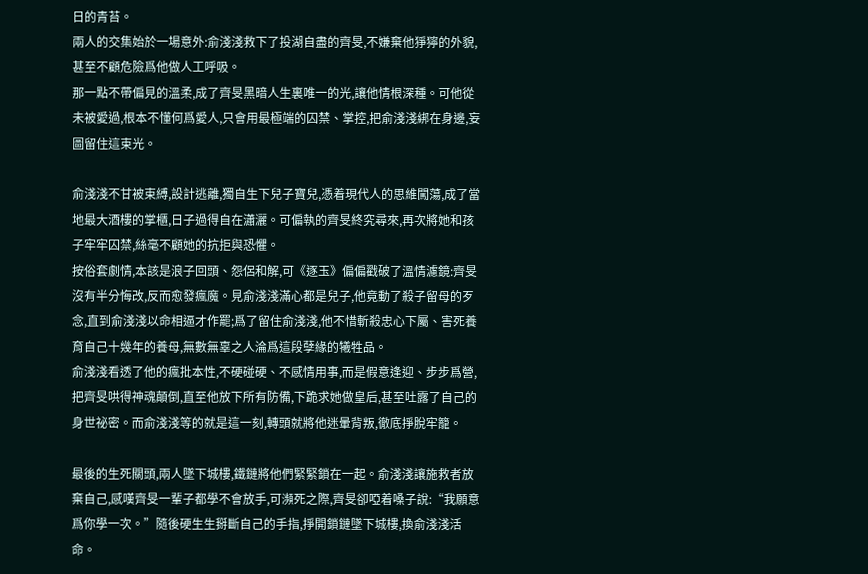日的青苔。
兩人的交集始於一場意外:俞淺淺救下了投湖自盡的齊旻,不嫌棄他猙獰的外貌,甚至不顧危險爲他做人工呼吸。
那一點不帶偏見的溫柔,成了齊旻黑暗人生裏唯一的光,讓他情根深種。可他從未被愛過,根本不懂何爲愛人,只會用最極端的囚禁、掌控,把俞淺淺綁在身邊,妄圖留住這束光。

俞淺淺不甘被束縛,設計逃離,獨自生下兒子寶兒,憑着現代人的思維闖蕩,成了當地最大酒樓的掌櫃,日子過得自在瀟灑。可偏執的齊旻終究尋來,再次將她和孩子牢牢囚禁,絲毫不顧她的抗拒與恐懼。
按俗套劇情,本該是浪子回頭、怨侶和解,可《逐玉》偏偏戳破了溫情濾鏡:齊旻沒有半分悔改,反而愈發瘋魔。見俞淺淺滿心都是兒子,他竟動了殺子留母的歹念,直到俞淺淺以命相逼才作罷;爲了留住俞淺淺,他不惜斬殺忠心下屬、害死養育自己十幾年的養母,無數無辜之人淪爲這段孽緣的犧牲品。
俞淺淺看透了他的瘋批本性,不硬碰硬、不感情用事,而是假意逢迎、步步爲營,把齊旻哄得神魂顛倒,直至他放下所有防備,下跪求她做皇后,甚至吐露了自己的身世祕密。而俞淺淺等的就是這一刻,轉頭就將他迷暈背叛,徹底掙脫牢籠。

最後的生死關頭,兩人墜下城樓,鐵鏈將他們緊緊鎖在一起。俞淺淺讓施救者放棄自己,感嘆齊旻一輩子都學不會放手,可瀕死之際,齊旻卻啞着嗓子說:“我願意爲你學一次。”隨後硬生生掰斷自己的手指,掙開鎖鏈墜下城樓,換俞淺淺活命。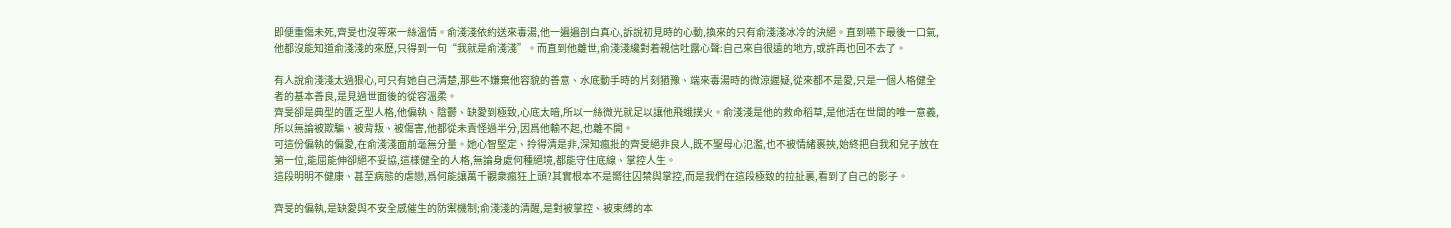即便重傷未死,齊旻也沒等來一絲溫情。俞淺淺依約送來毒湯,他一遍遍剖白真心,訴說初見時的心動,換來的只有俞淺淺冰冷的決絕。直到嚥下最後一口氣,他都沒能知道俞淺淺的來歷,只得到一句“我就是俞淺淺”。而直到他離世,俞淺淺纔對着親信吐露心聲:自己來自很遠的地方,或許再也回不去了。

有人說俞淺淺太過狠心,可只有她自己清楚,那些不嫌棄他容貌的善意、水底動手時的片刻猶豫、端來毒湯時的微涼遲疑,從來都不是愛,只是一個人格健全者的基本善良,是見過世面後的從容溫柔。
齊旻卻是典型的匱乏型人格,他偏執、陰鬱、缺愛到極致,心底太暗,所以一絲微光就足以讓他飛蛾撲火。俞淺淺是他的救命稻草,是他活在世間的唯一意義,所以無論被欺騙、被背叛、被傷害,他都從未責怪過半分,因爲他輸不起,也離不開。
可這份偏執的偏愛,在俞淺淺面前毫無分量。她心智堅定、拎得清是非,深知瘋批的齊旻絕非良人,既不聖母心氾濫,也不被情緒裹挾,始終把自我和兒子放在第一位,能屈能伸卻絕不妥協,這樣健全的人格,無論身處何種絕境,都能守住底線、掌控人生。
這段明明不健康、甚至病態的虐戀,爲何能讓萬千觀衆瘋狂上頭?其實根本不是嚮往囚禁與掌控,而是我們在這段極致的拉扯裏,看到了自己的影子。

齊旻的偏執,是缺愛與不安全感催生的防禦機制;俞淺淺的清醒,是對被掌控、被束縛的本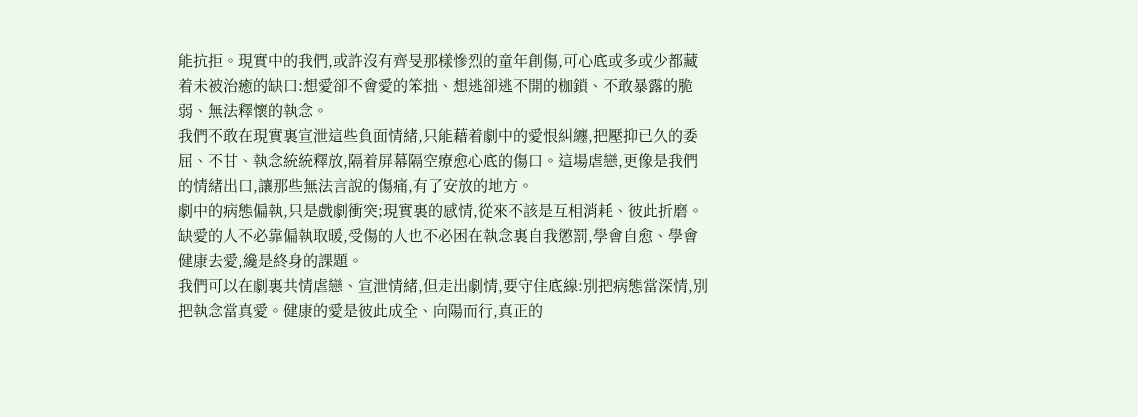能抗拒。現實中的我們,或許沒有齊旻那樣慘烈的童年創傷,可心底或多或少都藏着未被治癒的缺口:想愛卻不會愛的笨拙、想逃卻逃不開的枷鎖、不敢暴露的脆弱、無法釋懷的執念。
我們不敢在現實裏宣泄這些負面情緒,只能藉着劇中的愛恨糾纏,把壓抑已久的委屈、不甘、執念統統釋放,隔着屏幕隔空療愈心底的傷口。這場虐戀,更像是我們的情緒出口,讓那些無法言說的傷痛,有了安放的地方。
劇中的病態偏執,只是戲劇衝突;現實裏的感情,從來不該是互相消耗、彼此折磨。缺愛的人不必靠偏執取暖,受傷的人也不必困在執念裏自我懲罰,學會自愈、學會健康去愛,纔是終身的課題。
我們可以在劇裏共情虐戀、宣泄情緒,但走出劇情,要守住底線:別把病態當深情,別把執念當真愛。健康的愛是彼此成全、向陽而行,真正的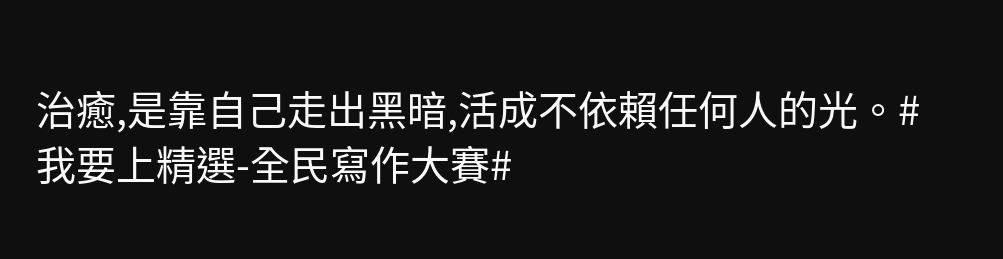治癒,是靠自己走出黑暗,活成不依賴任何人的光。#我要上精選-全民寫作大賽#